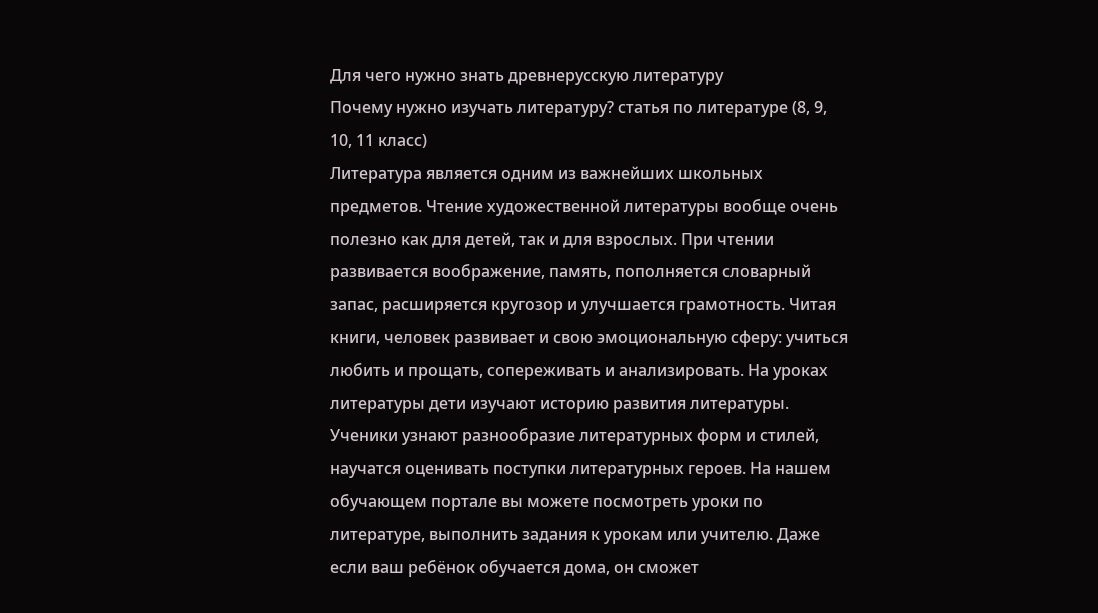Для чего нужно знать древнерусскую литературу
Почему нужно изучать литературу? статья по литературе (8, 9, 10, 11 класс)
Литература является одним из важнейших школьных предметов. Чтение художественной литературы вообще очень полезно как для детей, так и для взрослых. При чтении развивается воображение, память, пополняется словарный запас, расширяется кругозор и улучшается грамотность. Читая книги, человек развивает и свою эмоциональную сферу: учиться любить и прощать, сопереживать и анализировать. На уроках литературы дети изучают историю развития литературы. Ученики узнают разнообразие литературных форм и стилей, научатся оценивать поступки литературных героев. На нашем обучающем портале вы можете посмотреть уроки по литературе, выполнить задания к урокам или учителю. Даже если ваш ребёнок обучается дома, он сможет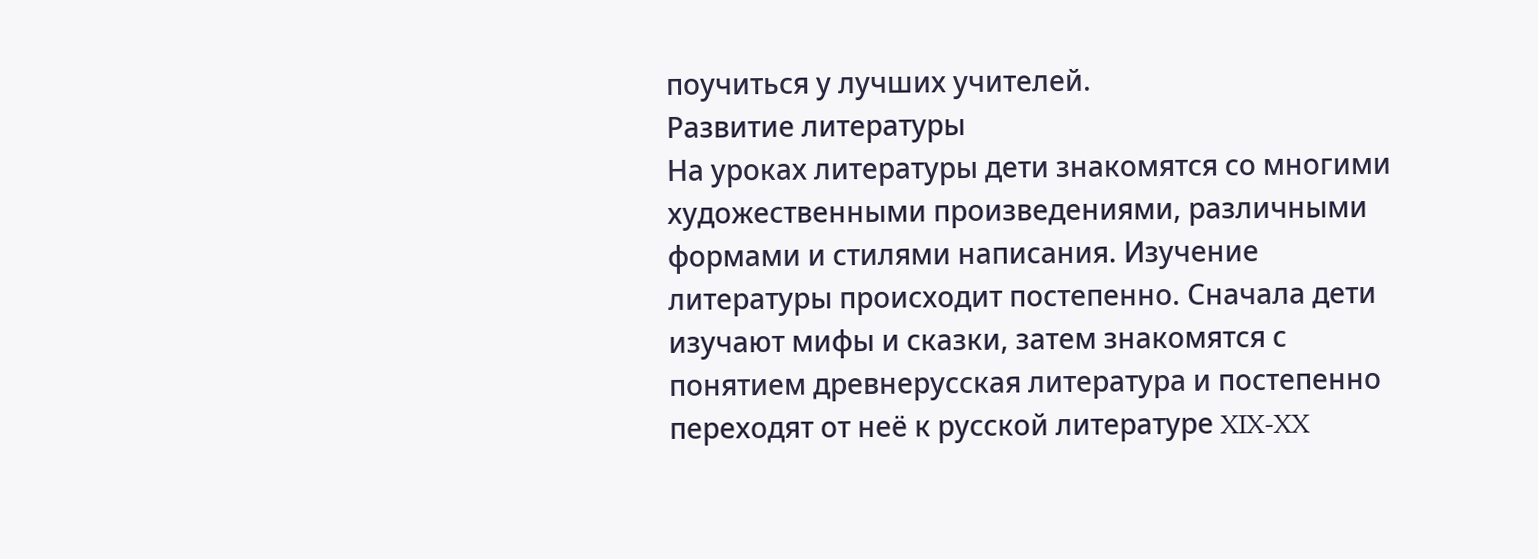поучиться у лучших учителей.
Развитие литературы
На уроках литературы дети знакомятся со многими художественными произведениями, различными формами и стилями написания. Изучение литературы происходит постепенно. Сначала дети изучают мифы и сказки, затем знакомятся с понятием древнерусская литература и постепенно переходят от неё к русской литературе XIX-XX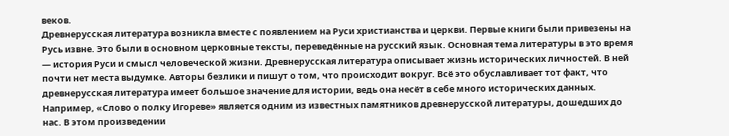веков.
Древнерусская литература возникла вместе с появлением на Руси христианства и церкви. Первые книги были привезены на Русь извне. Это были в основном церковные тексты, переведённые на русский язык. Основная тема литературы в это время — история Руси и смысл человеческой жизни. Древнерусская литература описывает жизнь исторических личностей. В ней почти нет места выдумке. Авторы безлики и пишут о том, что происходит вокруг. Всё это обуславливает тот факт, что древнерусская литература имеет большое значение для истории, ведь она несёт в себе много исторических данных. Например, «Слово о полку Игореве» является одним из известных памятников древнерусской литературы, дошедших до нас. В этом произведении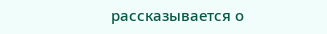рассказывается о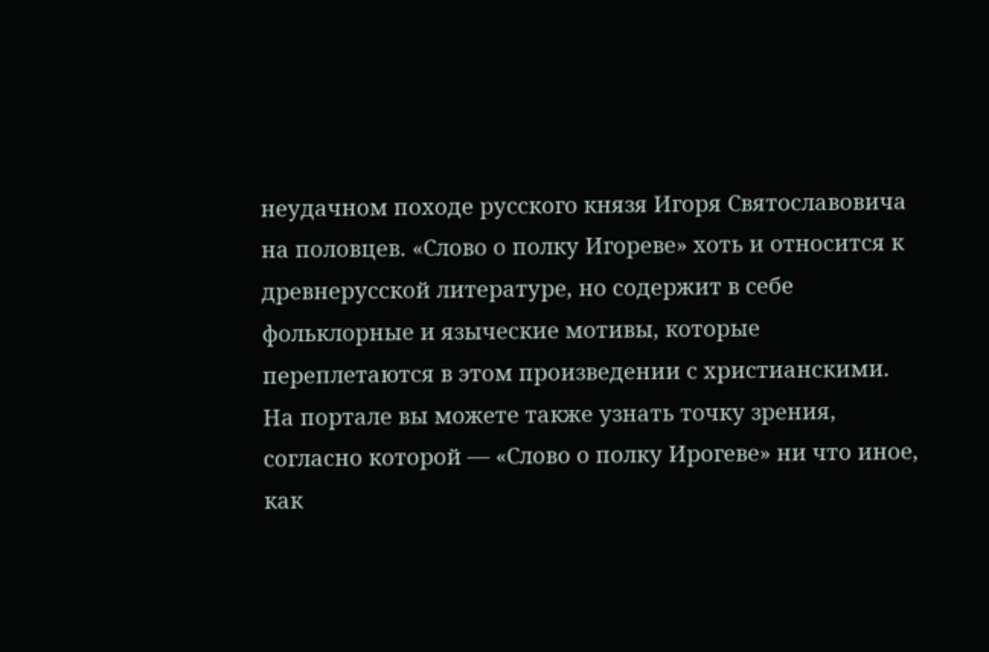неудачном походе русского князя Игоря Святославовича на половцев. «Слово о полку Игореве» хоть и относится к древнерусской литературе, но содержит в себе фольклорные и языческие мотивы, которые переплетаются в этом произведении с христианскими.
На портале вы можете также узнать точку зрения, согласно которой — «Слово о полку Ирогеве» ни что иное, как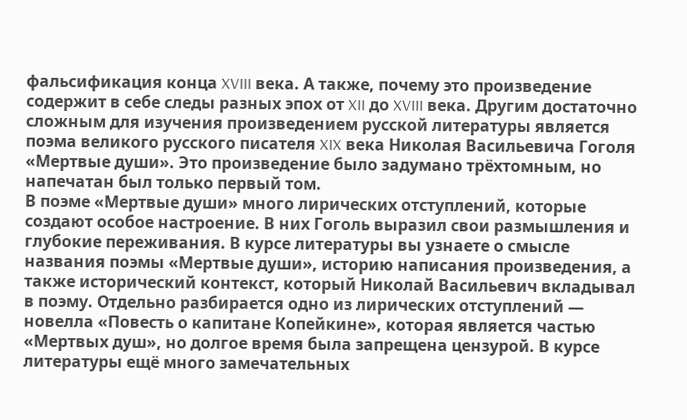фальсификация конца XVIII века. А также, почему это произведение содержит в себе следы разных эпох от XII до XVIII века. Другим достаточно сложным для изучения произведением русской литературы является поэма великого русского писателя XIX века Николая Васильевича Гоголя «Мертвые души». Это произведение было задумано трёхтомным, но напечатан был только первый том.
В поэме «Мертвые души» много лирических отступлений, которые создают особое настроение. В них Гоголь выразил свои размышления и глубокие переживания. В курсе литературы вы узнаете о смысле названия поэмы «Мертвые души», историю написания произведения, а также исторический контекст, который Николай Васильевич вкладывал в поэму. Отдельно разбирается одно из лирических отступлений — новелла «Повесть о капитане Копейкине», которая является частью «Мертвых душ», но долгое время была запрещена цензурой. В курсе литературы ещё много замечательных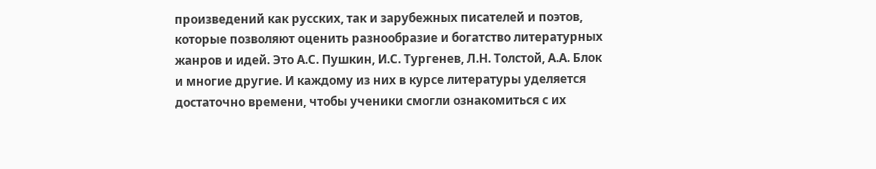произведений как русских, так и зарубежных писателей и поэтов, которые позволяют оценить разнообразие и богатство литературных жанров и идей. Это А.С. Пушкин, И.С. Тургенев, Л.Н. Толстой, А.А. Блок и многие другие. И каждому из них в курсе литературы уделяется достаточно времени, чтобы ученики смогли ознакомиться с их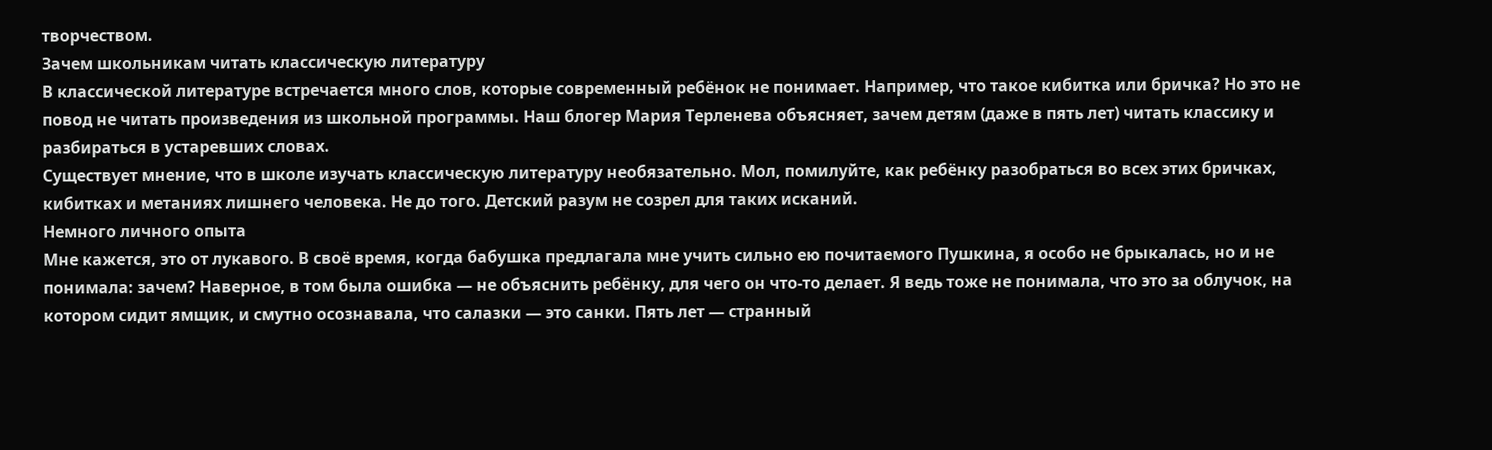творчеством.
Зачем школьникам читать классическую литературу
В классической литературе встречается много слов, которые современный ребёнок не понимает. Например, что такое кибитка или бричка? Но это не повод не читать произведения из школьной программы. Наш блогер Мария Терленева объясняет, зачем детям (даже в пять лет) читать классику и разбираться в устаревших словах.
Существует мнение, что в школе изучать классическую литературу необязательно. Мол, помилуйте, как ребёнку разобраться во всех этих бричках, кибитках и метаниях лишнего человека. Не до того. Детский разум не созрел для таких исканий.
Немного личного опыта
Мне кажется, это от лукавого. В своё время, когда бабушка предлагала мне учить сильно ею почитаемого Пушкина, я особо не брыкалась, но и не понимала: зачем? Наверное, в том была ошибка — не объяснить ребёнку, для чего он что-то делает. Я ведь тоже не понимала, что это за облучок, на котором сидит ямщик, и смутно осознавала, что салазки — это санки. Пять лет — странный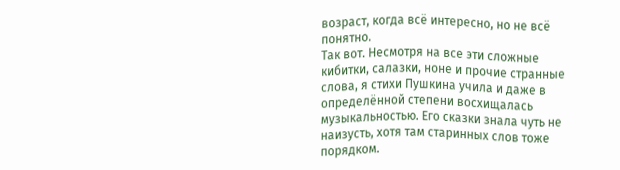возраст, когда всё интересно, но не всё понятно.
Так вот. Несмотря на все эти сложные кибитки, салазки, ноне и прочие странные слова, я стихи Пушкина учила и даже в определённой степени восхищалась музыкальностью. Его сказки знала чуть не наизусть, хотя там старинных слов тоже порядком.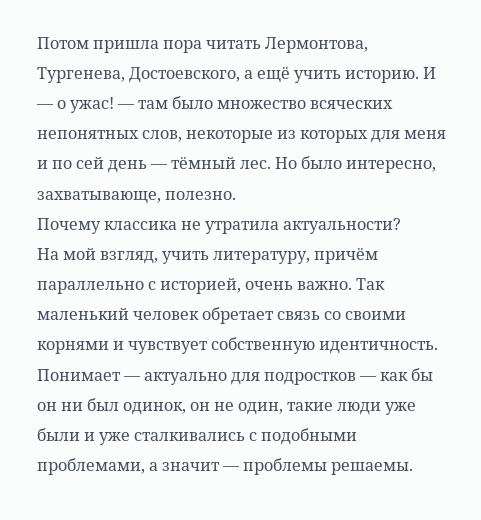Потом пришла пора читать Лермонтова, Тургенева, Достоевского, а ещё учить историю. И — о ужас! — там было множество всяческих непонятных слов, некоторые из которых для меня и по сей день — тёмный лес. Но было интересно, захватывающе, полезно.
Почему классика не утратила актуальности?
На мой взгляд, учить литературу, причём параллельно с историей, очень важно. Так маленький человек обретает связь со своими корнями и чувствует собственную идентичность. Понимает — актуально для подростков — как бы он ни был одинок, он не один, такие люди уже были и уже сталкивались с подобными проблемами, а значит — проблемы решаемы.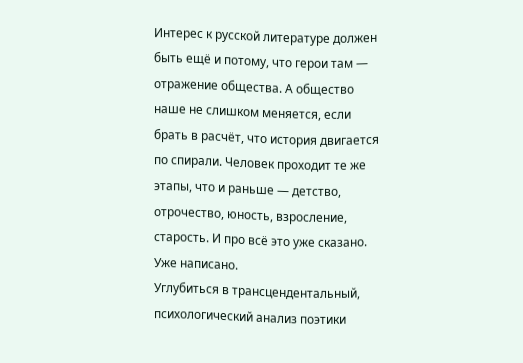Интерес к русской литературе должен быть ещё и потому, что герои там — отражение общества. А общество наше не слишком меняется, если брать в расчёт, что история двигается по спирали. Человек проходит те же этапы, что и раньше — детство, отрочество, юность, взросление, старость. И про всё это уже сказано. Уже написано.
Углубиться в трансцендентальный, психологический анализ поэтики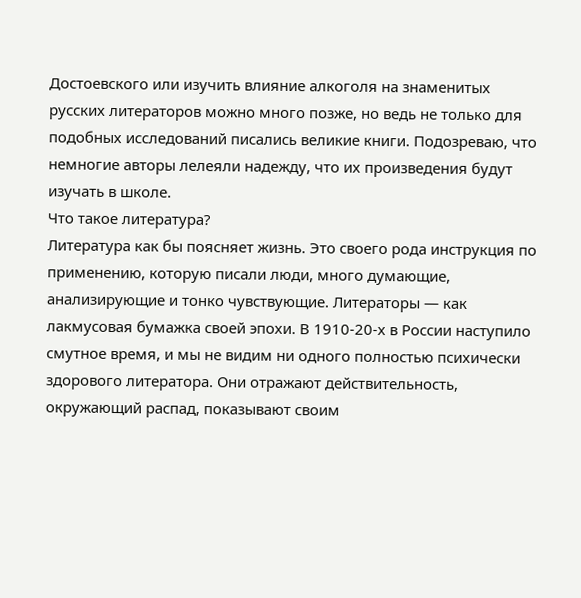Достоевского или изучить влияние алкоголя на знаменитых русских литераторов можно много позже, но ведь не только для подобных исследований писались великие книги. Подозреваю, что немногие авторы лелеяли надежду, что их произведения будут изучать в школе.
Что такое литература?
Литература как бы поясняет жизнь. Это своего рода инструкция по применению, которую писали люди, много думающие, анализирующие и тонко чувствующие. Литераторы — как лакмусовая бумажка своей эпохи. В 1910-20-х в России наступило смутное время, и мы не видим ни одного полностью психически здорового литератора. Они отражают действительность, окружающий распад, показывают своим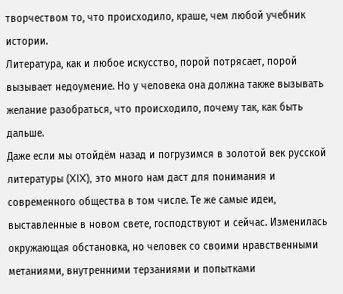творчеством то, что происходило, краше, чем любой учебник истории.
Литература, как и любое искусство, порой потрясает, порой вызывает недоумение. Но у человека она должна также вызывать желание разобраться, что происходило, почему так, как быть дальше.
Даже если мы отойдём назад и погрузимся в золотой век русской литературы (XIX), это много нам даст для понимания и современного общества в том числе. Те же самые идеи, выставленные в новом свете, господствуют и сейчас. Изменилась окружающая обстановка, но человек со своими нравственными метаниями, внутренними терзаниями и попытками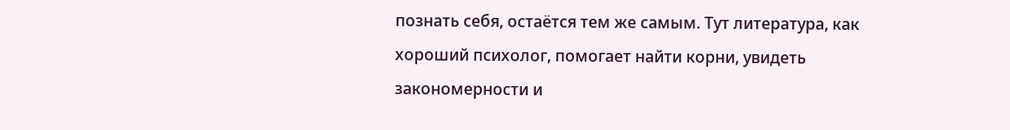познать себя, остаётся тем же самым. Тут литература, как хороший психолог, помогает найти корни, увидеть закономерности и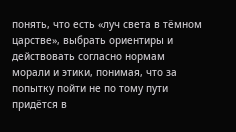понять, что есть «луч света в тёмном царстве», выбрать ориентиры и действовать согласно нормам морали и этики, понимая, что за попытку пойти не по тому пути придётся в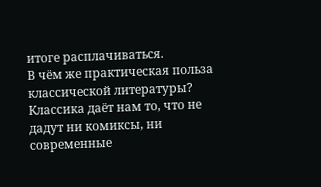итоге расплачиваться.
В чём же практическая польза классической литературы?
Классика даёт нам то, что не дадут ни комиксы, ни современные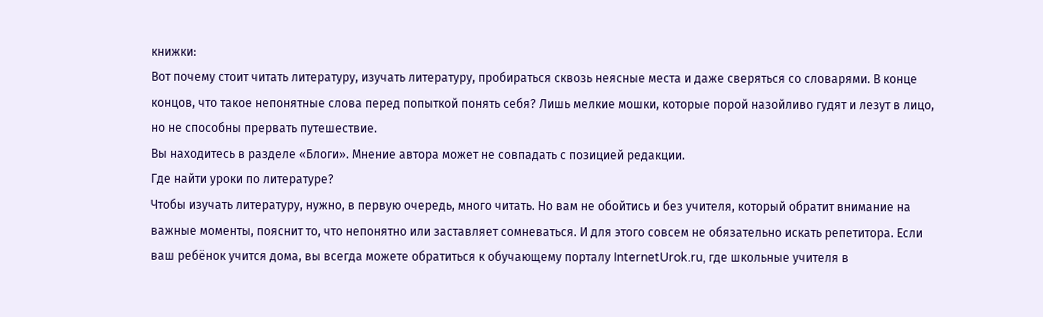книжки:
Вот почему стоит читать литературу, изучать литературу, пробираться сквозь неясные места и даже сверяться со словарями. В конце концов, что такое непонятные слова перед попыткой понять себя? Лишь мелкие мошки, которые порой назойливо гудят и лезут в лицо, но не способны прервать путешествие.
Вы находитесь в разделе «Блоги». Мнение автора может не совпадать с позицией редакции.
Где найти уроки по литературе?
Чтобы изучать литературу, нужно, в первую очередь, много читать. Но вам не обойтись и без учителя, который обратит внимание на важные моменты, пояснит то, что непонятно или заставляет сомневаться. И для этого совсем не обязательно искать репетитора. Если ваш ребёнок учится дома, вы всегда можете обратиться к обучающему порталу InternetUrok.ru, где школьные учителя в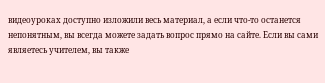видеоуроках доступно изложили весь материал, а если что-то останется непонятным, вы всегда можете задать вопрос прямо на сайте. Если вы сами являетесь учителем, вы также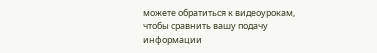можете обратиться к видеоурокам, чтобы сравнить вашу подачу информации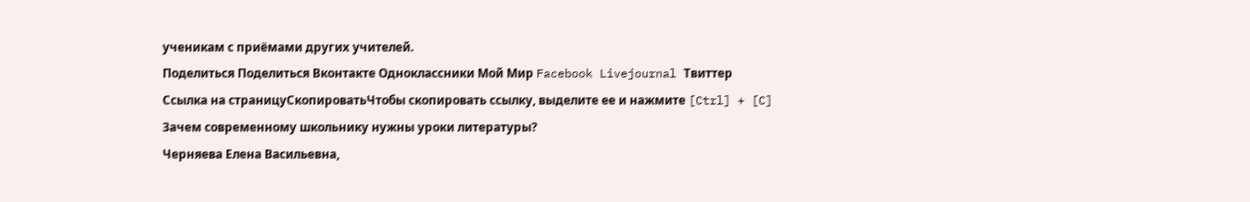ученикам с приёмами других учителей.
Поделиться Поделиться Вконтакте Одноклассники Мой Мир Facebook Livejournal Твиттер
Ссылка на страницуCкопироватьЧтобы скопировать ссылку, выделите ее и нажмите [Ctrl] + [C]
Зачем современному школьнику нужны уроки литературы?
Черняева Елена Васильевна,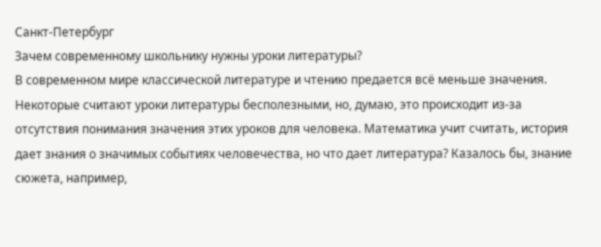Санкт-Петербург
Зачем современному школьнику нужны уроки литературы?
В современном мире классической литературе и чтению предается всё меньше значения. Некоторые считают уроки литературы бесполезными, но, думаю, это происходит из-за отсутствия понимания значения этих уроков для человека. Математика учит считать, история дает знания о значимых событиях человечества, но что дает литература? Казалось бы, знание сюжета, например,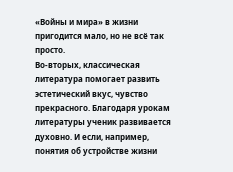«Войны и мира» в жизни пригодится мало, но не всё так просто.
Во-вторых, классическая литература помогает развить эстетический вкус, чувство прекрасного. Благодаря урокам литературы ученик развивается духовно. И если, например, понятия об устройстве жизни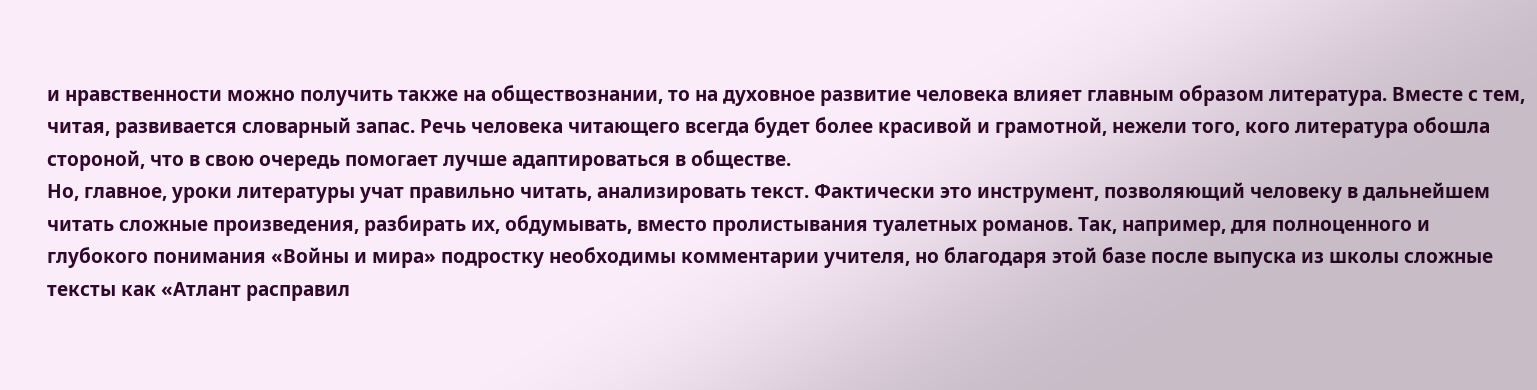и нравственности можно получить также на обществознании, то на духовное развитие человека влияет главным образом литература. Вместе с тем, читая, развивается словарный запас. Речь человека читающего всегда будет более красивой и грамотной, нежели того, кого литература обошла стороной, что в свою очередь помогает лучше адаптироваться в обществе.
Но, главное, уроки литературы учат правильно читать, анализировать текст. Фактически это инструмент, позволяющий человеку в дальнейшем читать сложные произведения, разбирать их, обдумывать, вместо пролистывания туалетных романов. Так, например, для полноценного и глубокого понимания «Войны и мира» подростку необходимы комментарии учителя, но благодаря этой базе после выпуска из школы сложные тексты как «Атлант расправил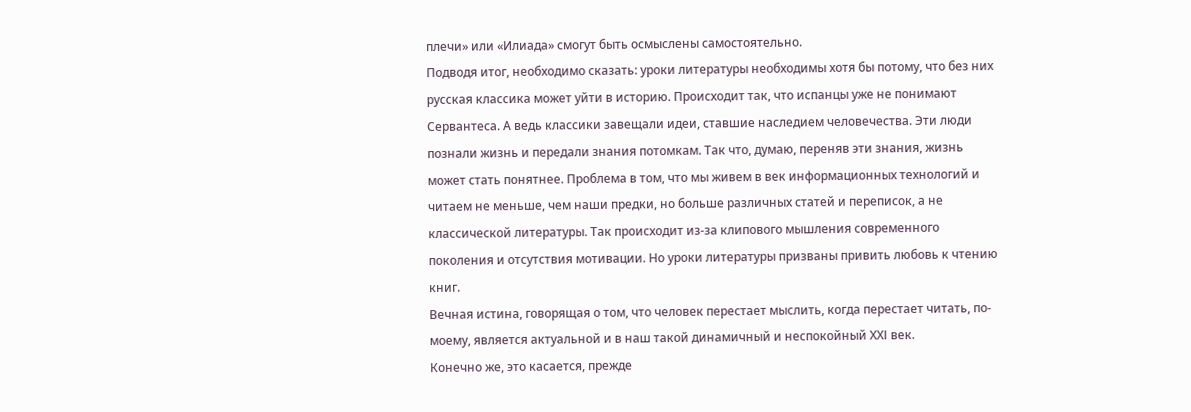плечи» или «Илиада» смогут быть осмыслены самостоятельно.
Подводя итог, необходимо сказать: уроки литературы необходимы хотя бы потому, что без них русская классика может уйти в историю. Происходит так, что испанцы уже не понимают Сервантеса. А ведь классики завещали идеи, ставшие наследием человечества. Эти люди познали жизнь и передали знания потомкам. Так что, думаю, переняв эти знания, жизнь может стать понятнее. Проблема в том, что мы живем в век информационных технологий и читаем не меньше, чем наши предки, но больше различных статей и переписок, а не классической литературы. Так происходит из-за клипового мышления современного поколения и отсутствия мотивации. Но уроки литературы призваны привить любовь к чтению книг.
Вечная истина, говорящая о том, что человек перестает мыслить, когда перестает читать, по-моему, является актуальной и в наш такой динамичный и неспокойный ХХІ век.
Конечно же, это касается, прежде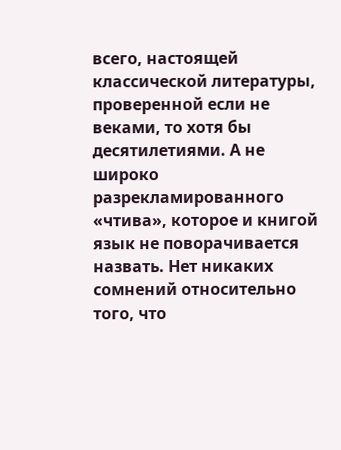всего, настоящей классической литературы, проверенной если не веками, то хотя бы десятилетиями. А не широко разрекламированного «чтива», которое и книгой язык не поворачивается назвать. Нет никаких сомнений относительно того, что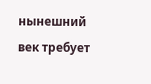нынешний век требует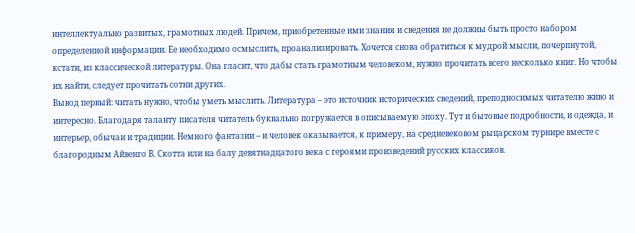интеллектуально развитых, грамотных людей. Причем, приобретенные ими знания и сведения не должны быть просто набором определенной информации. Ее необходимо осмыслить, проанализировать. Хочется снова обратиться к мудрой мысли, почерпнутой, кстати, из классической литературы. Она гласит, что дабы стать грамотным человеком, нужно прочитать всего несколько книг. Но чтобы их найти, следует прочитать сотни других.
Вывод первый: читать нужно, чтобы уметь мыслить. Литература – это источник исторических сведений, преподносимых читателю живо и интересно. Благодаря таланту писателя читатель буквально погружается в описываемую эпоху. Тут и бытовые подробности, и одежда, и интерьер, обычаи и традиции. Немного фантазии – и человек оказывается, к примеру, на средневековом рыцарском турнире вместе с благородным Айвенго В. Скотта или на балу девятнадцатого века с героями произведений русских классиков.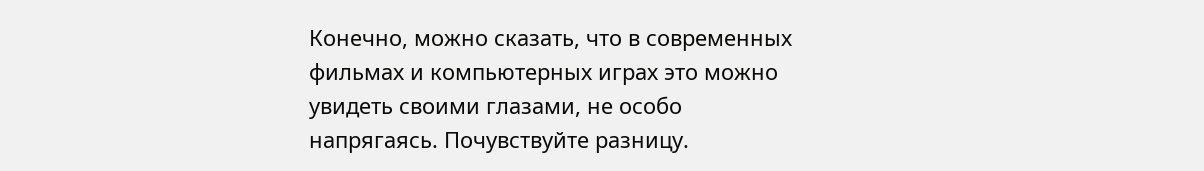Конечно, можно сказать, что в современных фильмах и компьютерных играх это можно увидеть своими глазами, не особо напрягаясь. Почувствуйте разницу.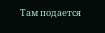Там подается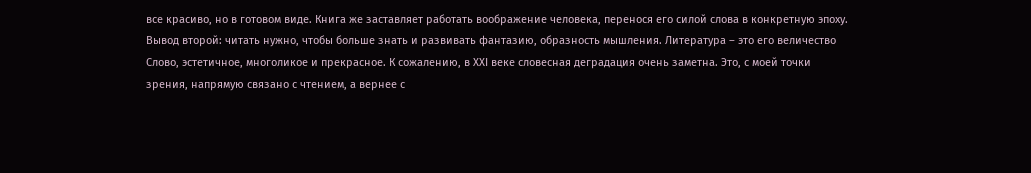все красиво, но в готовом виде. Книга же заставляет работать воображение человека, перенося его силой слова в конкретную эпоху.
Вывод второй: читать нужно, чтобы больше знать и развивать фантазию, образность мышления. Литература – это его величество Слово, эстетичное, многоликое и прекрасное. К сожалению, в ХХІ веке словесная деградация очень заметна. Это, с моей точки зрения, напрямую связано с чтением, а вернее с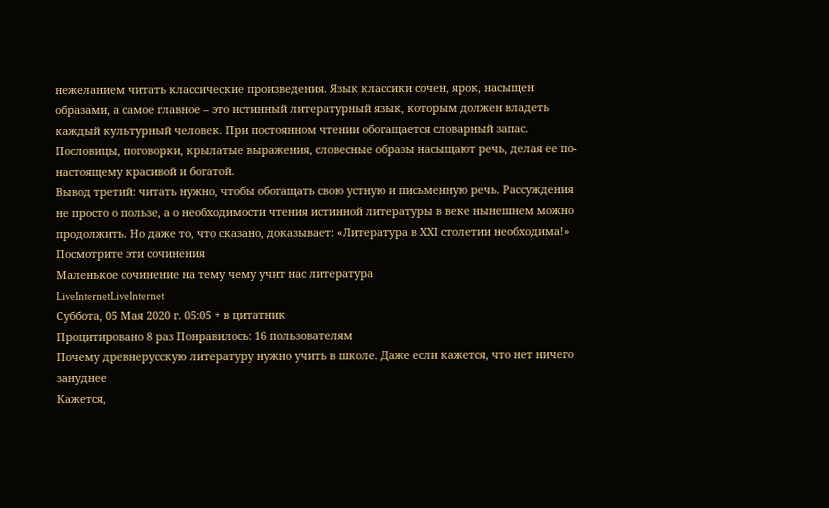нежеланием читать классические произведения. Язык классики сочен, ярок, насыщен образами, а самое главное – это истинный литературный язык, которым должен владеть каждый культурный человек. При постоянном чтении обогащается словарный запас. Пословицы, поговорки, крылатые выражения, словесные образы насыщают речь, делая ее по-настоящему красивой и богатой.
Вывод третий: читать нужно, чтобы обогащать свою устную и письменную речь. Рассуждения не просто о пользе, а о необходимости чтения истинной литературы в веке нынешнем можно продолжить. Но даже то, что сказано, доказывает: «Литература в ХХІ столетии необходима!»
Посмотрите эти сочинения
Маленькое сочинение на тему чему учит нас литература
LiveInternetLiveInternet
Суббота, 05 Мая 2020 г. 05:05 + в цитатник
Процитировано 8 раз Понравилось: 16 пользователям
Почему древнерусскую литературу нужно учить в школе. Даже если кажется, что нет ничего зануднее
Кажется,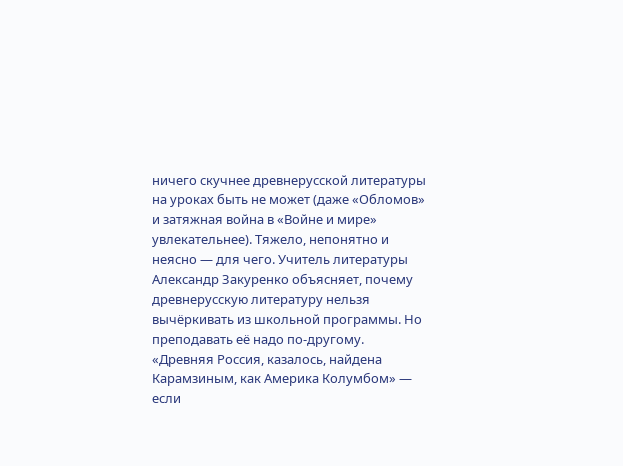ничего скучнее древнерусской литературы на уроках быть не может (даже «Обломов» и затяжная война в «Войне и мире» увлекательнее). Тяжело, непонятно и неясно — для чего. Учитель литературы Александр Закуренко объясняет, почему древнерусскую литературу нельзя вычёркивать из школьной программы. Но преподавать её надо по-другому.
«Древняя Россия, казалось, найдена Карамзиным, как Америка Колумбом» — если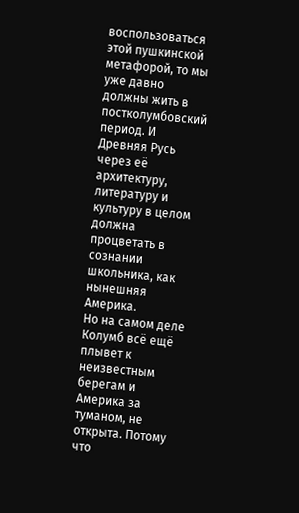воспользоваться этой пушкинской метафорой, то мы уже давно должны жить в постколумбовский период. И Древняя Русь через её архитектуру, литературу и культуру в целом должна процветать в сознании школьника, как нынешняя Америка.
Но на самом деле Колумб всё ещё плывет к неизвестным берегам и Америка за туманом, не открыта. Потому что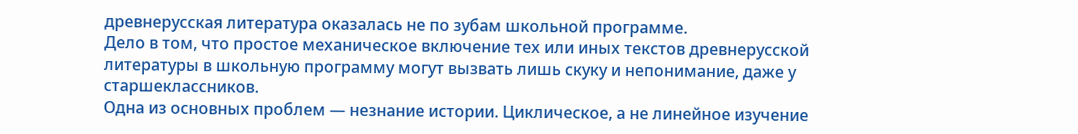древнерусская литература оказалась не по зубам школьной программе.
Дело в том, что простое механическое включение тех или иных текстов древнерусской литературы в школьную программу могут вызвать лишь скуку и непонимание, даже у старшеклассников.
Одна из основных проблем — незнание истории. Циклическое, а не линейное изучение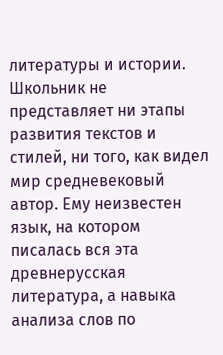литературы и истории. Школьник не представляет ни этапы развития текстов и стилей, ни того, как видел мир средневековый автор. Ему неизвестен язык, на котором писалась вся эта древнерусская литература, а навыка анализа слов по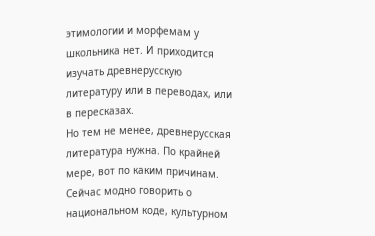этимологии и морфемам у школьника нет. И приходится изучать древнерусскую литературу или в переводах, или в пересказах.
Но тем не менее, древнерусская литература нужна. По крайней мере, вот по каким причинам.
Сейчас модно говорить о национальном коде, культурном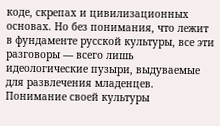коде, скрепах и цивилизационных основах. Но без понимания, что лежит в фундаменте русской культуры, все эти разговоры — всего лишь идеологические пузыри, выдуваемые для развлечения младенцев.
Понимание своей культуры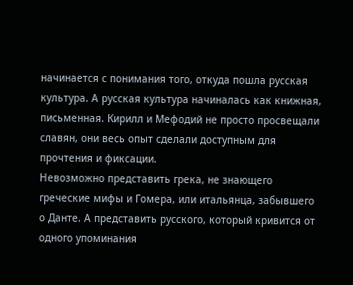начинается с понимания того, откуда пошла русская культура. А русская культура начиналась как книжная, письменная. Кирилл и Мефодий не просто просвещали славян, они весь опыт сделали доступным для прочтения и фиксации.
Невозможно представить грека, не знающего греческие мифы и Гомера, или итальянца, забывшего о Данте. А представить русского, который кривится от одного упоминания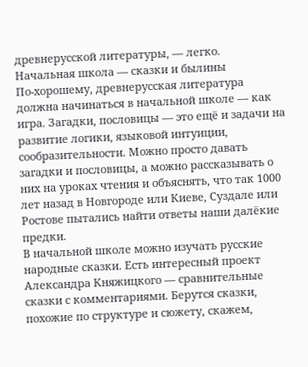древнерусской литературы, — легко.
Начальная школа — сказки и былины
По-хорошему, древнерусская литература должна начинаться в начальной школе — как игра. Загадки, пословицы — это ещё и задачи на развитие логики, языковой интуиции, сообразительности. Можно просто давать загадки и пословицы, а можно рассказывать о них на уроках чтения и объяснять, что так 1000 лет назад в Новгороде или Киеве, Суздале или Ростове пытались найти ответы наши далёкие предки.
В начальной школе можно изучать русские народные сказки. Есть интересный проект Александра Княжицкого — сравнительные сказки с комментариями. Берутся сказки, похожие по структуре и сюжету, скажем,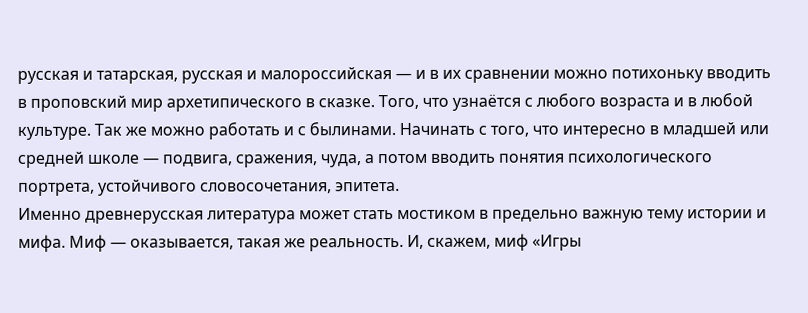русская и татарская, русская и малороссийская — и в их сравнении можно потихоньку вводить в проповский мир архетипического в сказке. Того, что узнаётся с любого возраста и в любой культуре. Так же можно работать и с былинами. Начинать с того, что интересно в младшей или средней школе — подвига, сражения, чуда, а потом вводить понятия психологического портрета, устойчивого словосочетания, эпитета.
Именно древнерусская литература может стать мостиком в предельно важную тему истории и мифа. Миф — оказывается, такая же реальность. И, скажем, миф «Игры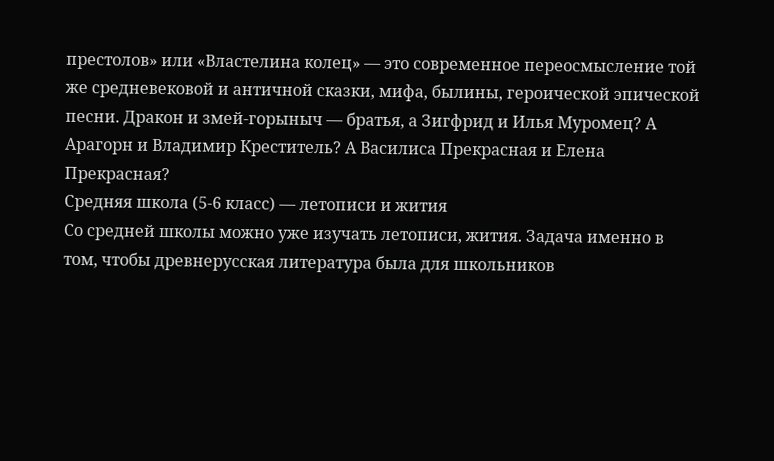престолов» или «Властелина колец» — это современное переосмысление той же средневековой и античной сказки, мифа, былины, героической эпической песни. Дракон и змей-горыныч — братья, а Зигфрид и Илья Муромец? А Арагорн и Владимир Креститель? А Василиса Прекрасная и Елена Прекрасная?
Средняя школа (5-6 класс) — летописи и жития
Со средней школы можно уже изучать летописи, жития. Задача именно в том, чтобы древнерусская литература была для школьников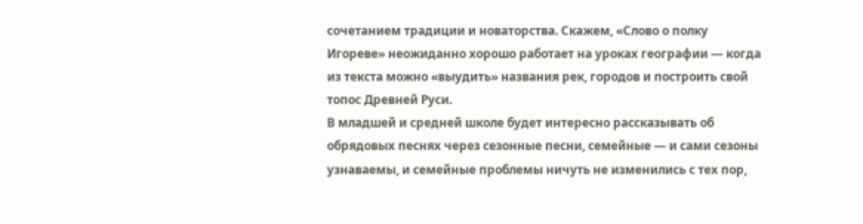сочетанием традиции и новаторства. Скажем, «Слово о полку Игореве» неожиданно хорошо работает на уроках географии — когда из текста можно «выудить» названия рек, городов и построить свой топос Древней Руси.
В младшей и средней школе будет интересно рассказывать об обрядовых песнях через сезонные песни, семейные — и сами сезоны узнаваемы, и семейные проблемы ничуть не изменились с тех пор,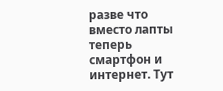разве что вместо лапты теперь смартфон и интернет. Тут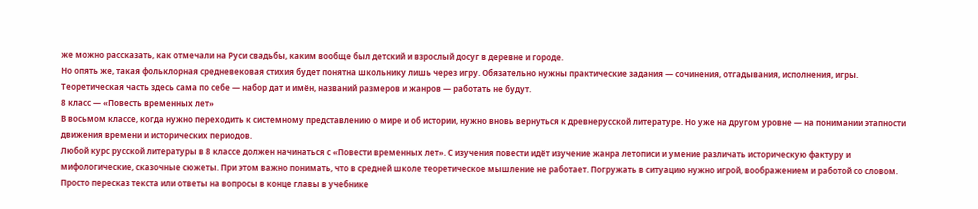же можно рассказать, как отмечали на Руси свадьбы, каким вообще был детский и взрослый досуг в деревне и городе.
Но опять же, такая фольклорная средневековая стихия будет понятна школьнику лишь через игру. Обязательно нужны практические задания — сочинения, отгадывания, исполнения, игры. Теоретическая часть здесь сама по себе — набор дат и имён, названий размеров и жанров — работать не будут.
8 класс — «Повесть временных лет»
В восьмом классе, когда нужно переходить к системному представлению о мире и об истории, нужно вновь вернуться к древнерусской литературе. Но уже на другом уровне — на понимании этапности движения времени и исторических периодов.
Любой курс русской литературы в 8 классе должен начинаться с «Повести временных лет». С изучения повести идёт изучение жанра летописи и умение различать историческую фактуру и мифологические, сказочные сюжеты. При этом важно понимать, что в средней школе теоретическое мышление не работает. Погружать в ситуацию нужно игрой, воображением и работой со словом. Просто пересказ текста или ответы на вопросы в конце главы в учебнике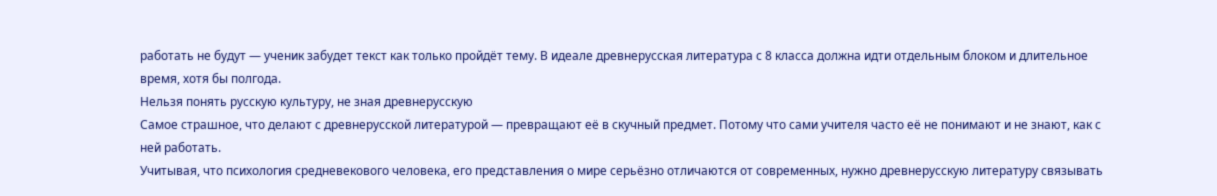работать не будут — ученик забудет текст как только пройдёт тему. В идеале древнерусская литература с 8 класса должна идти отдельным блоком и длительное время, хотя бы полгода.
Нельзя понять русскую культуру, не зная древнерусскую
Самое страшное, что делают с древнерусской литературой — превращают её в скучный предмет. Потому что сами учителя часто её не понимают и не знают, как с ней работать.
Учитывая, что психология средневекового человека, его представления о мире серьёзно отличаются от современных, нужно древнерусскую литературу связывать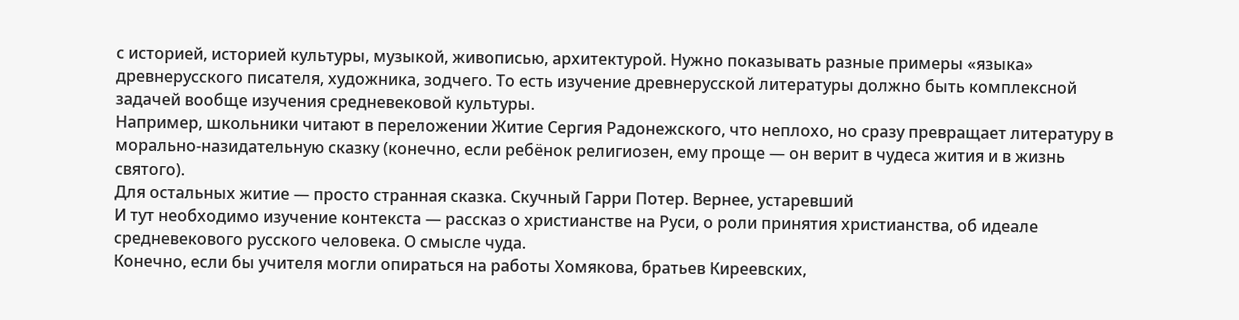с историей, историей культуры, музыкой, живописью, архитектурой. Нужно показывать разные примеры «языка» древнерусского писателя, художника, зодчего. То есть изучение древнерусской литературы должно быть комплексной задачей вообще изучения средневековой культуры.
Например, школьники читают в переложении Житие Сергия Радонежского, что неплохо, но сразу превращает литературу в морально-назидательную сказку (конечно, если ребёнок религиозен, ему проще — он верит в чудеса жития и в жизнь святого).
Для остальных житие — просто странная сказка. Скучный Гарри Потер. Вернее, устаревший
И тут необходимо изучение контекста — рассказ о христианстве на Руси, о роли принятия христианства, об идеале средневекового русского человека. О смысле чуда.
Конечно, если бы учителя могли опираться на работы Хомякова, братьев Киреевских,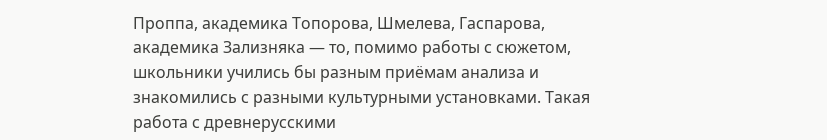Проппа, академика Топорова, Шмелева, Гаспарова, академика Зализняка — то, помимо работы с сюжетом, школьники учились бы разным приёмам анализа и знакомились с разными культурными установками. Такая работа с древнерусскими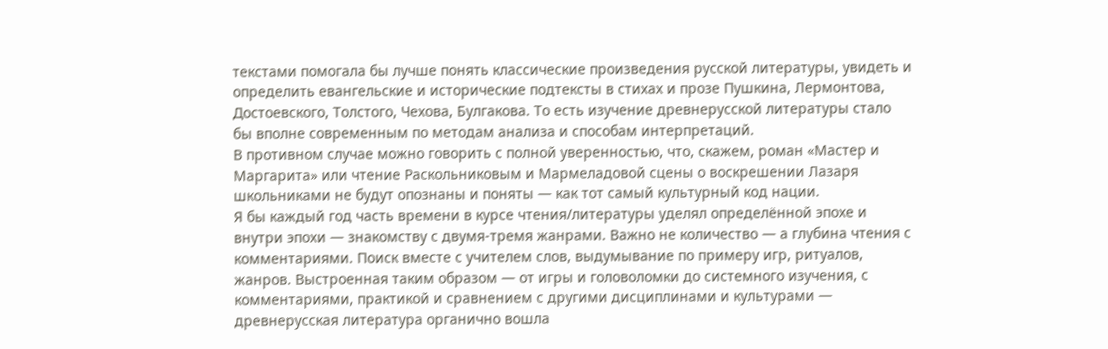текстами помогала бы лучше понять классические произведения русской литературы, увидеть и определить евангельские и исторические подтексты в стихах и прозе Пушкина, Лермонтова, Достоевского, Толстого, Чехова, Булгакова. То есть изучение древнерусской литературы стало бы вполне современным по методам анализа и способам интерпретаций.
В противном случае можно говорить с полной уверенностью, что, скажем, роман «Мастер и Маргарита» или чтение Раскольниковым и Мармеладовой сцены о воскрешении Лазаря школьниками не будут опознаны и поняты — как тот самый культурный код нации.
Я бы каждый год часть времени в курсе чтения/литературы уделял определённой эпохе и внутри эпохи — знакомству с двумя-тремя жанрами. Важно не количество — а глубина чтения с комментариями. Поиск вместе с учителем слов, выдумывание по примеру игр, ритуалов, жанров. Выстроенная таким образом — от игры и головоломки до системного изучения, с комментариями, практикой и сравнением с другими дисциплинами и культурами — древнерусская литература органично вошла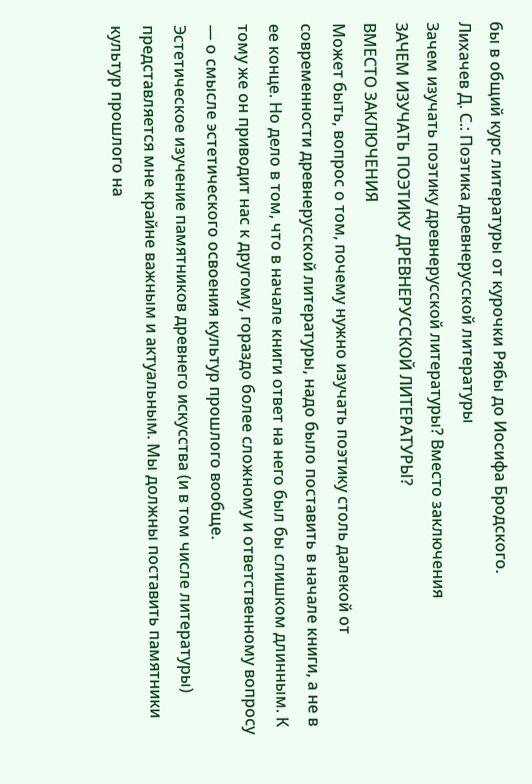бы в общий курс литературы от курочки Рябы до Иосифа Бродского.
Лихачев Д. С.: Поэтика древнерусской литературы
Зачем изучать поэтику древнерусской литературы? Вместо заключения
ЗАЧЕМ ИЗУЧАТЬ ПОЭТИКУ ДРЕВНЕРУССКОЙ ЛИТЕРАТУРЫ?
ВМЕСТО ЗАКЛЮЧЕНИЯ
Может быть, вопрос о том, почему нужно изучать поэтику столь далекой от современности древнерусской литературы, надо было поставить в начале книги, а не в ее конце. Но дело в том, что в начале книги ответ на него был бы слишком длинным. К тому же он приводит нас к другому, гораздо более сложному и ответственному вопросу — о смысле эстетического освоения культур прошлого вообще.
Эстетическое изучение памятников древнего искусства (и в том числе литературы) представляется мне крайне важным и актуальным. Мы должны поставить памятники культур прошлого на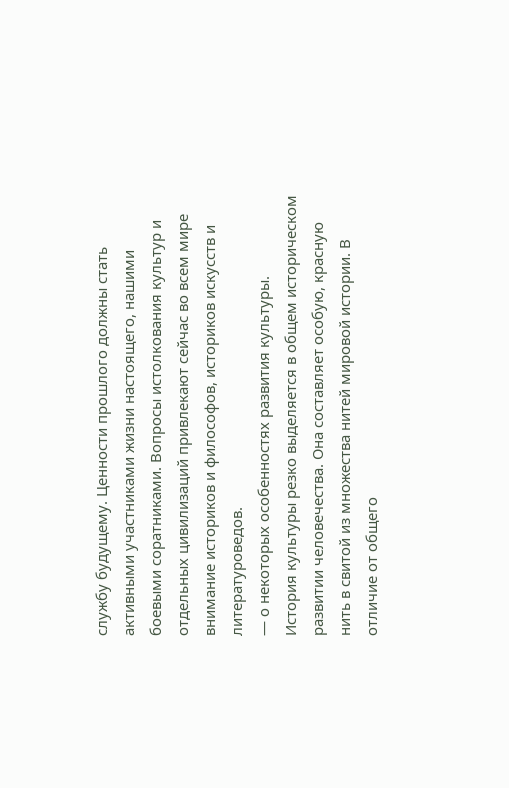службу будущему. Ценности прошлого должны стать активными участниками жизни настоящего, нашими боевыми соратниками. Вопросы истолкования культур и отдельных цивилизаций привлекают сейчас во всем мире внимание историков и философов, историков искусств и литературоведов.
— о некоторых особенностях развития культуры.
История культуры резко выделяется в общем историческом развитии человечества. Она составляет особую, красную нить в свитой из множества нитей мировой истории. В отличие от общего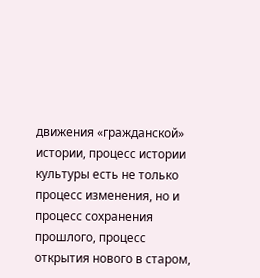движения «гражданской» истории, процесс истории культуры есть не только процесс изменения, но и процесс сохранения прошлого, процесс открытия нового в старом,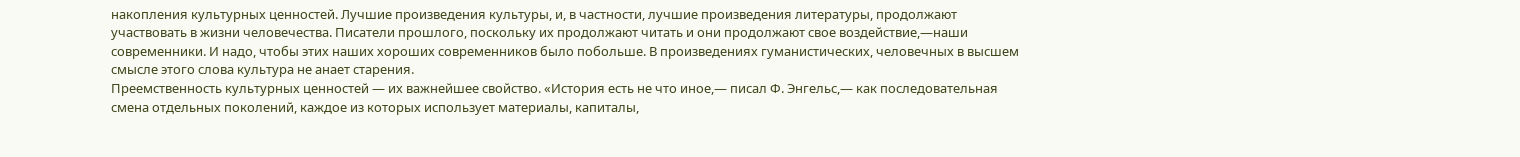накопления культурных ценностей. Лучшие произведения культуры, и, в частности, лучшие произведения литературы, продолжают участвовать в жизни человечества. Писатели прошлого, поскольку их продолжают читать и они продолжают свое воздействие,—наши современники. И надо, чтобы этих наших хороших современников было побольше. В произведениях гуманистических, человечных в высшем смысле этого слова культура не анает старения.
Преемственность культурных ценностей — их важнейшее свойство. «История есть не что иное,— писал Ф. Энгельс,— как последовательная смена отдельных поколений, каждое из которых использует материалы, капиталы,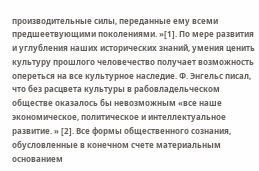производительные силы, переданные ему всеми предшеетвующими поколениями. »[1]. По мере развития и углубления наших исторических знаний, умения ценить культуру прошлого человечество получает возможность опереться на все культурное наследие. Ф. Энгельс писал, что без расцвета культуры в рабовладельческом обществе оказалось бы невозможным «все наше экономическое, политическое и интеллектуальное развитие. » [2]. Все формы общественного сознания, обусловленные в конечном счете материальным основанием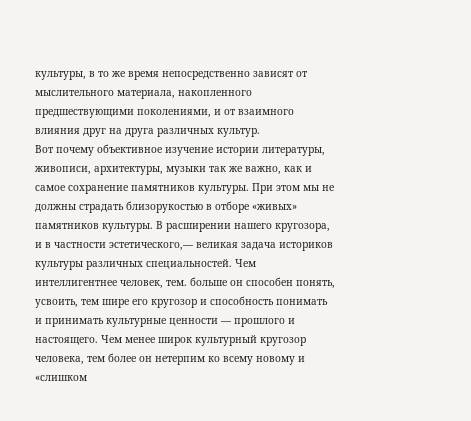культуры, в то же время непосредственно зависят от мыслительного материала, накопленного предшествующими поколениями, и от взаимного влияния друг на друга различных культур.
Вот почему объективное изучение истории литературы, живописи, архитектуры, музыки так же важно, как и самое сохранение памятников культуры. При этом мы не должны страдать близорукостью в отборе «живых» памятников культуры. В расширении нашего кругозора, и в частности эстетического,— великая задача историков культуры различных специальностей. Чем интеллигентнее человек, тем. больше он способен понять, усвоить, тем шире его кругозор и способность понимать и принимать культурные ценности — прошлого и настоящего. Чем менее широк культурный кругозор человека, тем более он нетерпим ко всему новому и «слишком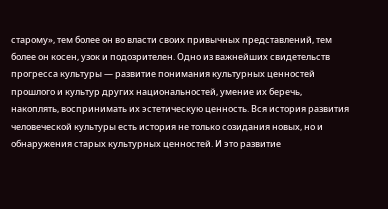старому», тем более он во власти своих привычных представлений, тем более он косен, узок и подозрителен. Одно из важнейших свидетельств прогресса культуры — развитие понимания культурных ценностей прошлого и культур других национальностей, умение их беречь, накоплять, воспринимать их эстетическую ценность. Вся история развития человеческой культуры есть история не только созидания новых, но и обнаружения старых культурных ценностей. И это развитие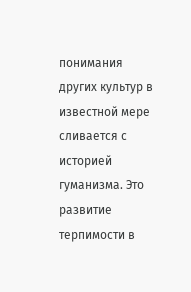понимания других культур в известной мере сливается с историей гуманизма. Это развитие терпимости в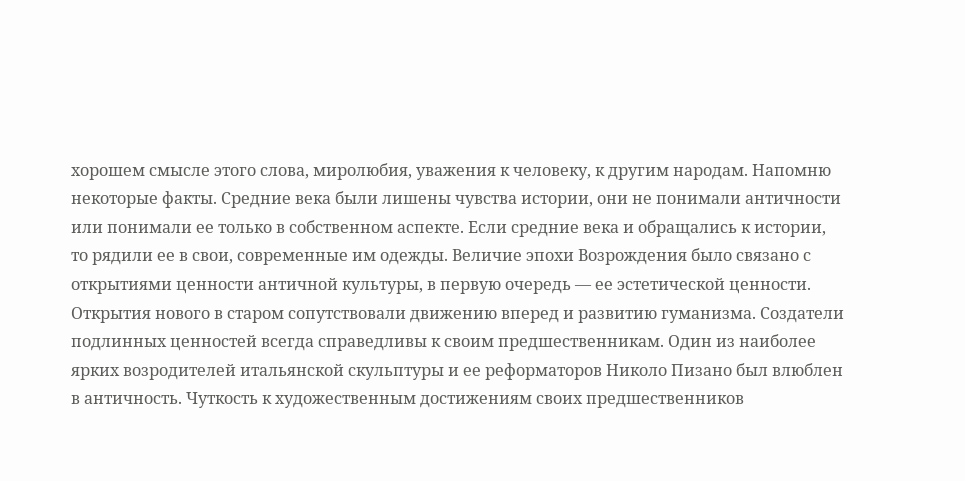хорошем смысле этого слова, миролюбия, уважения к человеку, к другим народам. Напомню некоторые факты. Средние века были лишены чувства истории, они не понимали античности или понимали ее только в собственном аспекте. Если средние века и обращались к истории, то рядили ее в свои, современные им одежды. Величие эпохи Возрождения было связано с открытиями ценности античной культуры, в первую очередь — ее эстетической ценности. Открытия нового в старом сопутствовали движению вперед и развитию гуманизма. Создатели подлинных ценностей всегда справедливы к своим предшественникам. Один из наиболее ярких возродителей итальянской скульптуры и ее реформаторов Николо Пизано был влюблен в античность. Чуткость к художественным достижениям своих предшественников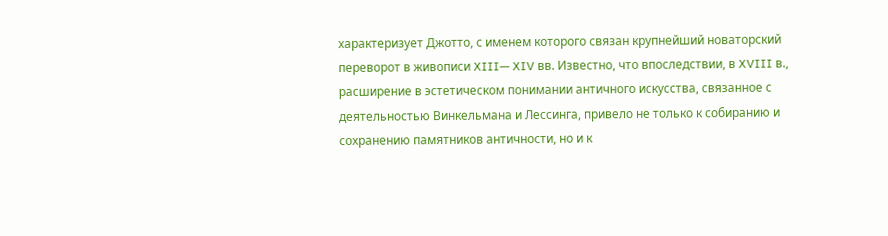характеризует Джотто, с именем которого связан крупнейший новаторский переворот в живописи XIII— XIV вв. Известно, что впоследствии, в XVIII в., расширение в эстетическом понимании античного искусства, связанное с деятельностью Винкельмана и Лессинга, привело не только к собиранию и сохранению памятников античности, но и к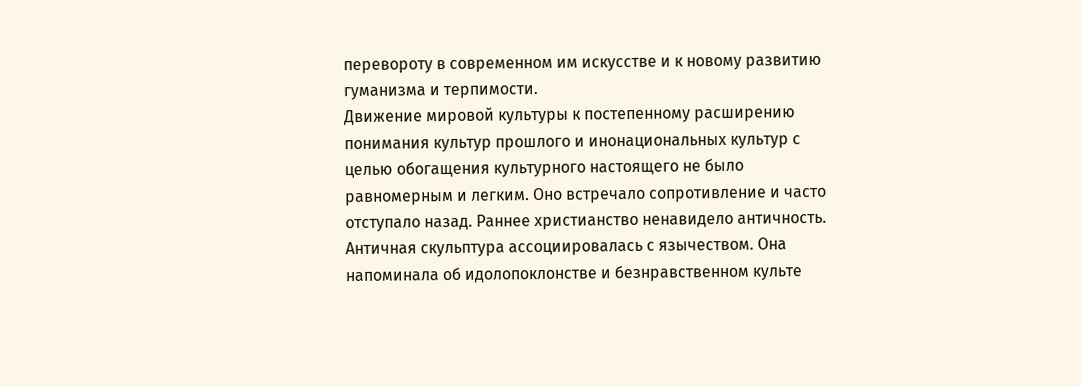перевороту в современном им искусстве и к новому развитию гуманизма и терпимости.
Движение мировой культуры к постепенному расширению понимания культур прошлого и инонациональных культур с целью обогащения культурного настоящего не было равномерным и легким. Оно встречало сопротивление и часто отступало назад. Раннее христианство ненавидело античность. Античная скульптура ассоциировалась с язычеством. Она напоминала об идолопоклонстве и безнравственном культе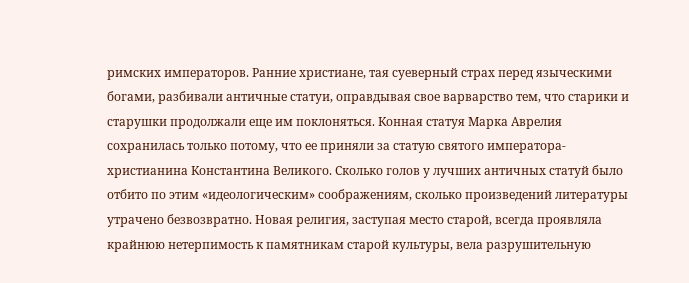римских императоров. Ранние христиане, тая суеверный страх перед языческими богами, разбивали античные статуи, оправдывая свое варварство тем, что старики и старушки продолжали еще им поклоняться. Конная статуя Марка Аврелия сохранилась только потому, что ее приняли за статую святого императора-христианина Константина Великого. Сколько голов у лучших античных статуй было отбито по этим «идеологическим» соображениям, сколько произведений литературы утрачено безвозвратно. Новая религия, заступая место старой, всегда проявляла крайнюю нетерпимость к памятникам старой культуры, вела разрушительную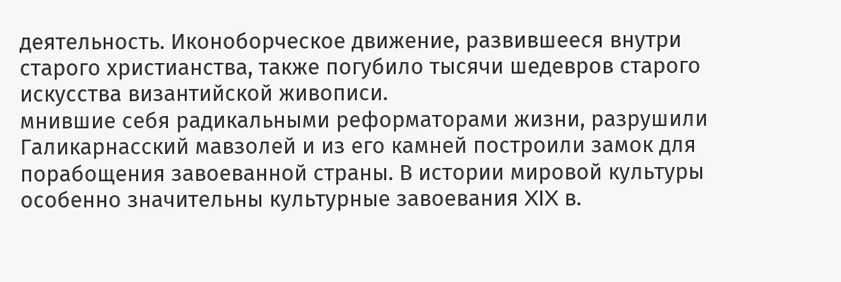деятельность. Иконоборческое движение, развившееся внутри старого христианства, также погубило тысячи шедевров старого искусства византийской живописи.
мнившие себя радикальными реформаторами жизни, разрушили Галикарнасский мавзолей и из его камней построили замок для порабощения завоеванной страны. В истории мировой культуры особенно значительны культурные завоевания XIX в.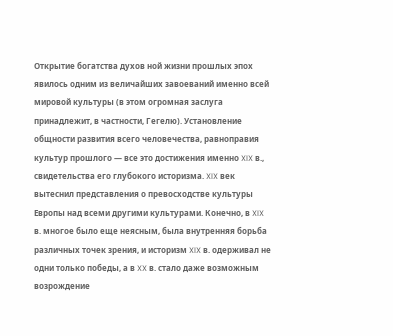Открытие богатства духов ной жизни прошлых эпох явилось одним из величайших завоеваний именно всей мировой культуры (в этом огромная заслуга принадлежит, в частности, Гегелю). Установление общности развития всего человечества, равноправия культур прошлого — все это достижения именно XIX в., свидетельства его глубокого историзма. XIX век вытеснил представления о превосходстве культуры Европы над всеми другими культурами. Конечно, в XIX в. многое было еще неясным, была внутренняя борьба различных точек зрения, и историзм XIX в. одерживал не одни только победы, а в XX в. стало даже возможным возрождение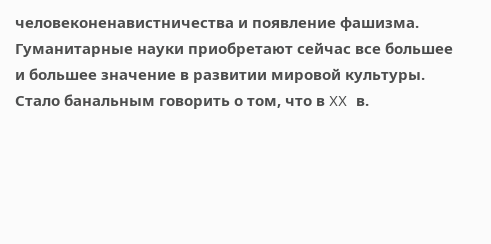человеконенавистничества и появление фашизма. Гуманитарные науки приобретают сейчас все большее и большее значение в развитии мировой культуры.
Стало банальным говорить о том, что в XX в.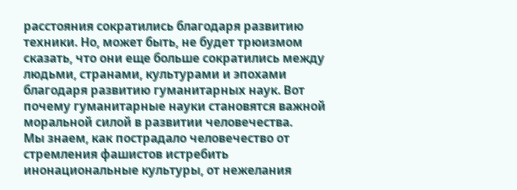расстояния сократились благодаря развитию техники. Но, может быть, не будет трюизмом сказать, что они еще больше сократились между людьми, странами, культурами и эпохами благодаря развитию гуманитарных наук. Вот почему гуманитарные науки становятся важной моральной силой в развитии человечества.
Мы знаем, как пострадало человечество от стремления фашистов истребить инонациональные культуры, от нежелания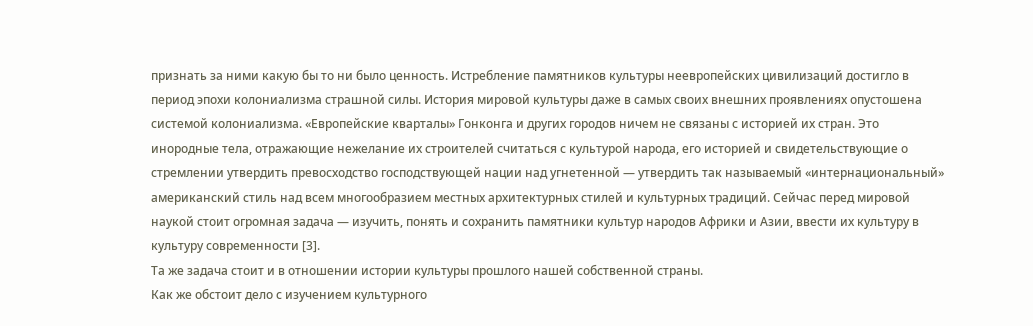признать за ними какую бы то ни было ценность. Истребление памятников культуры неевропейских цивилизаций достигло в период эпохи колониализма страшной силы. История мировой культуры даже в самых своих внешних проявлениях опустошена системой колониализма. «Европейские кварталы» Гонконга и других городов ничем не связаны с историей их стран. Это инородные тела, отражающие нежелание их строителей считаться с культурой народа, его историей и свидетельствующие о стремлении утвердить превосходство господствующей нации над угнетенной — утвердить так называемый «интернациональный» американский стиль над всем многообразием местных архитектурных стилей и культурных традиций. Сейчас перед мировой наукой стоит огромная задача — изучить, понять и сохранить памятники культур народов Африки и Азии, ввести их культуру в культуру современности [3].
Та же задача стоит и в отношении истории культуры прошлого нашей собственной страны.
Как же обстоит дело с изучением культурного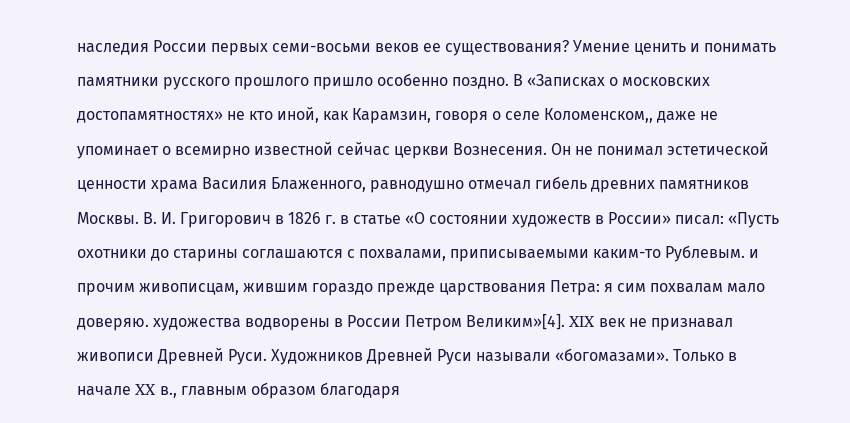наследия России первых семи-восьми веков ее существования? Умение ценить и понимать памятники русского прошлого пришло особенно поздно. В «Записках о московских достопамятностях» не кто иной, как Карамзин, говоря о селе Коломенском,, даже не упоминает о всемирно известной сейчас церкви Вознесения. Он не понимал эстетической ценности храма Василия Блаженного, равнодушно отмечал гибель древних памятников Москвы. В. И. Григорович в 1826 г. в статье «О состоянии художеств в России» писал: «Пусть охотники до старины соглашаются с похвалами, приписываемыми каким-то Рублевым. и прочим живописцам, жившим гораздо прежде царствования Петра: я сим похвалам мало доверяю. художества водворены в России Петром Великим»[4]. XIX век не признавал живописи Древней Руси. Художников Древней Руси называли «богомазами». Только в начале XX в., главным образом благодаря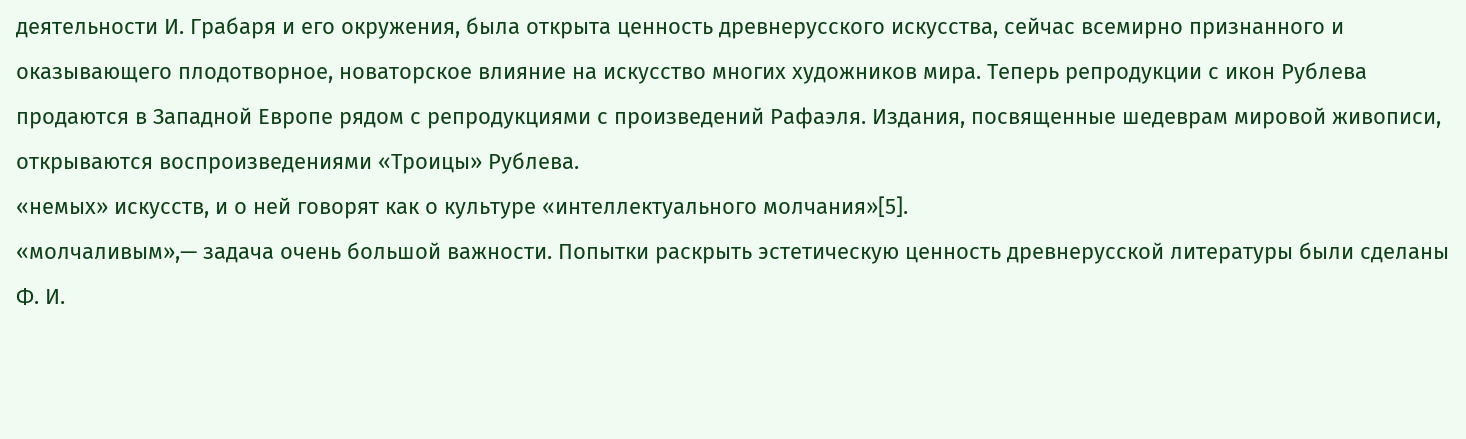деятельности И. Грабаря и его окружения, была открыта ценность древнерусского искусства, сейчас всемирно признанного и оказывающего плодотворное, новаторское влияние на искусство многих художников мира. Теперь репродукции с икон Рублева продаются в Западной Европе рядом с репродукциями с произведений Рафаэля. Издания, посвященные шедеврам мировой живописи, открываются воспроизведениями «Троицы» Рублева.
«немых» искусств, и о ней говорят как о культуре «интеллектуального молчания»[5].
«молчаливым»,— задача очень большой важности. Попытки раскрыть эстетическую ценность древнерусской литературы были сделаны Ф. И.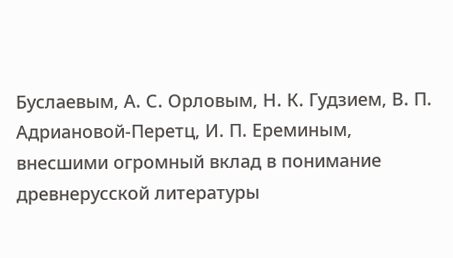Буслаевым, А. С. Орловым, Н. К. Гудзием, В. П. Адриановой-Перетц, И. П. Ереминым, внесшими огромный вклад в понимание древнерусской литературы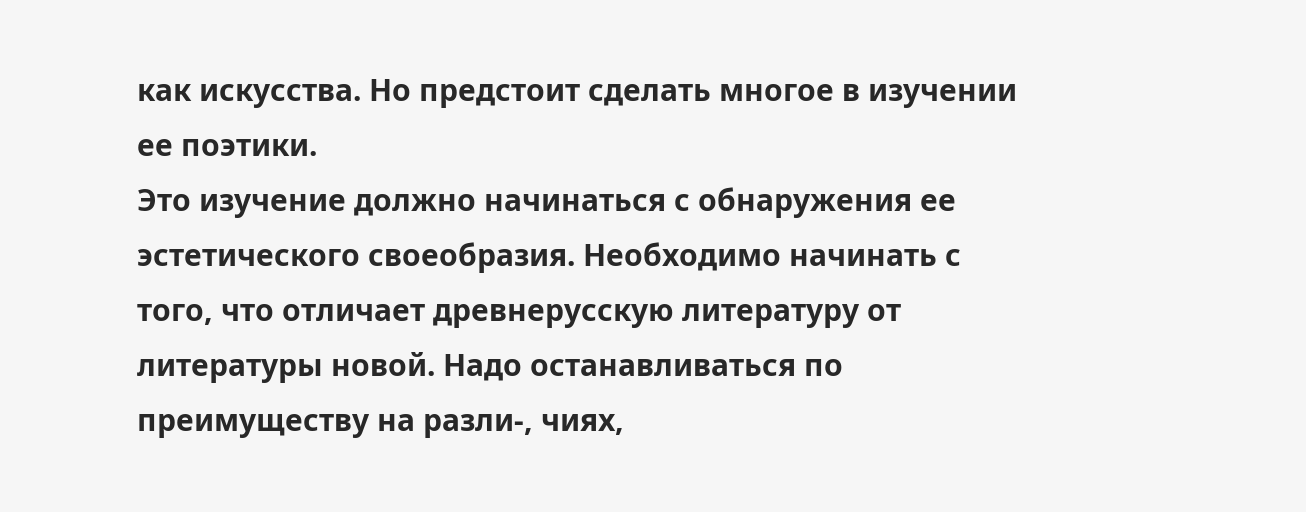как искусства. Но предстоит сделать многое в изучении ее поэтики.
Это изучение должно начинаться с обнаружения ее эстетического своеобразия. Необходимо начинать с того, что отличает древнерусскую литературу от литературы новой. Надо останавливаться по преимуществу на разли-, чиях,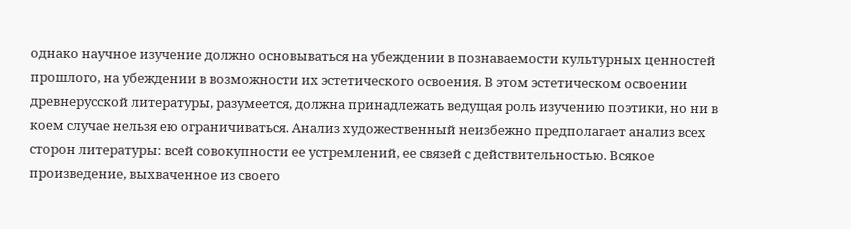однако научное изучение должно основываться на убеждении в познаваемости культурных ценностей прошлого, на убеждении в возможности их эстетического освоения. В этом эстетическом освоении древнерусской литературы, разумеется, должна принадлежать ведущая роль изучению поэтики, но ни в коем случае нельзя ею ограничиваться. Анализ художественный неизбежно предполагает анализ всех сторон литературы: всей совокупности ее устремлений, ее связей с действительностью. Всякое произведение, выхваченное из своего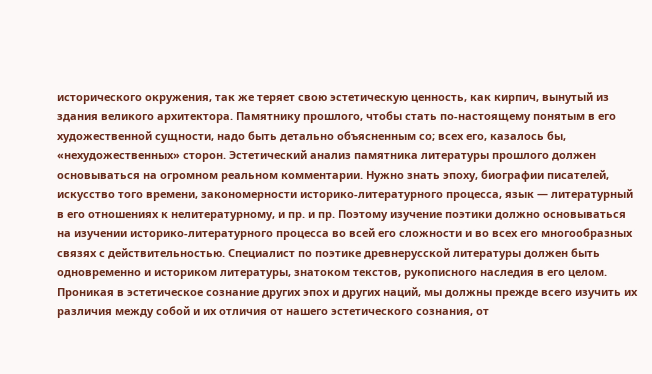исторического окружения, так же теряет свою эстетическую ценность, как кирпич, вынутый из здания великого архитектора. Памятнику прошлого, чтобы стать по-настоящему понятым в его художественной сущности, надо быть детально объясненным со; всех его, казалось бы, «нехудожественных» сторон. Эстетический анализ памятника литературы прошлого должен основываться на огромном реальном комментарии. Нужно знать эпоху, биографии писателей, искусство того времени, закономерности историко-литературного процесса, язык — литературный в его отношениях к нелитературному, и пр. и пр. Поэтому изучение поэтики должно основываться на изучении историко-литературного процесса во всей его сложности и во всех его многообразных связях с действительностью. Специалист по поэтике древнерусской литературы должен быть одновременно и историком литературы, знатоком текстов, рукописного наследия в его целом. Проникая в эстетическое сознание других эпох и других наций, мы должны прежде всего изучить их различия между собой и их отличия от нашего эстетического сознания, от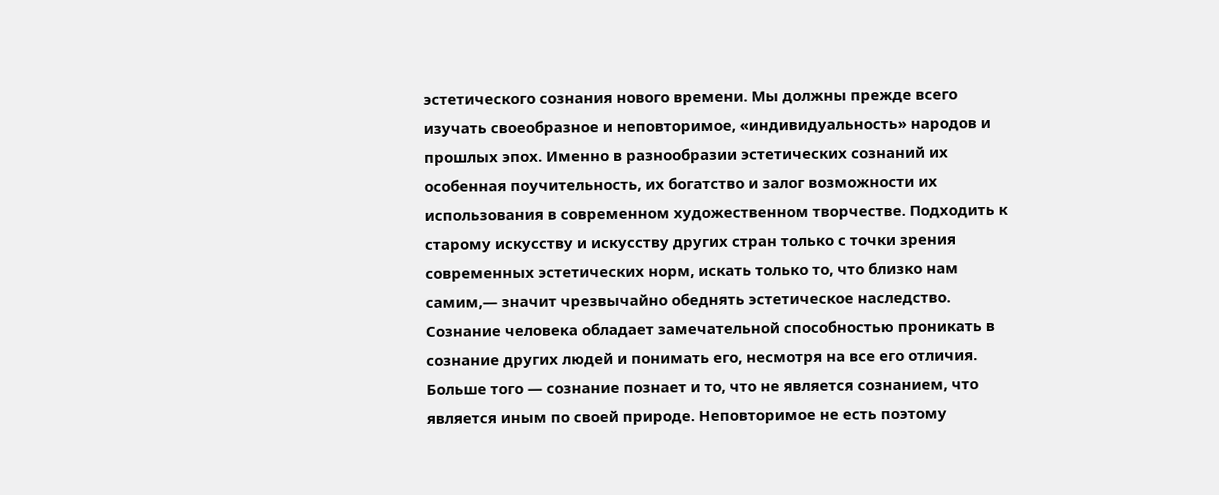эстетического сознания нового времени. Мы должны прежде всего изучать своеобразное и неповторимое, «индивидуальность» народов и прошлых эпох. Именно в разнообразии эстетических сознаний их особенная поучительность, их богатство и залог возможности их использования в современном художественном творчестве. Подходить к старому искусству и искусству других стран только с точки зрения современных эстетических норм, искать только то, что близко нам самим,— значит чрезвычайно обеднять эстетическое наследство.
Сознание человека обладает замечательной способностью проникать в сознание других людей и понимать его, несмотря на все его отличия. Больше того — сознание познает и то, что не является сознанием, что является иным по своей природе. Неповторимое не есть поэтому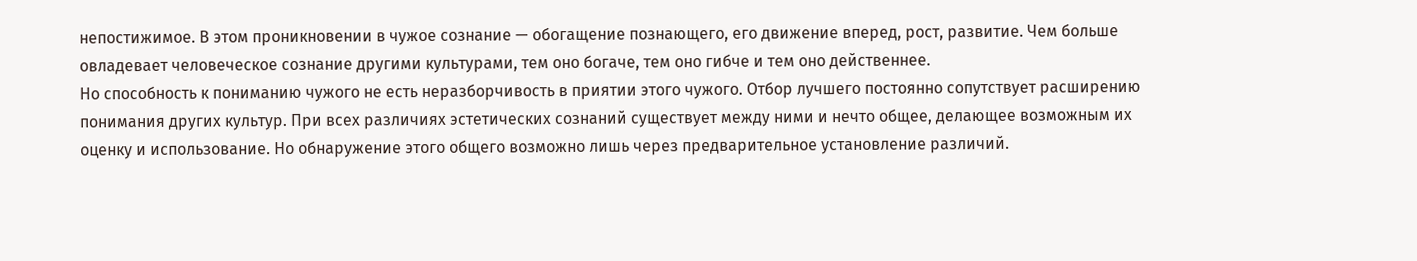непостижимое. В этом проникновении в чужое сознание — обогащение познающего, его движение вперед, рост, развитие. Чем больше овладевает человеческое сознание другими культурами, тем оно богаче, тем оно гибче и тем оно действеннее.
Но способность к пониманию чужого не есть неразборчивость в приятии этого чужого. Отбор лучшего постоянно сопутствует расширению понимания других культур. При всех различиях эстетических сознаний существует между ними и нечто общее, делающее возможным их оценку и использование. Но обнаружение этого общего возможно лишь через предварительное установление различий.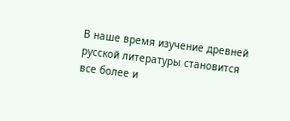В наше время изучение древней русской литературы становится все более и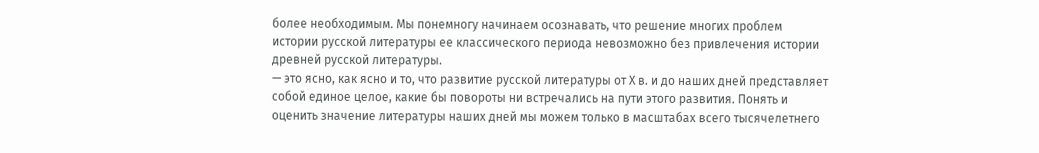более необходимым. Мы понемногу начинаем осознавать, что решение многих проблем истории русской литературы ее классического периода невозможно без привлечения истории древней русской литературы.
— это ясно, как ясно и то, что развитие русской литературы от Х в. и до наших дней представляет собой единое целое, какие бы повороты ни встречались на пути этого развития. Понять и оценить значение литературы наших дней мы можем только в масштабах всего тысячелетнего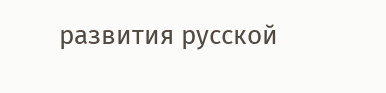развития русской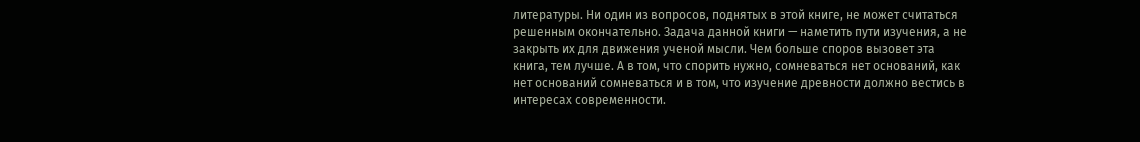литературы. Ни один из вопросов, поднятых в этой книге, не может считаться решенным окончательно. Задача данной книги — наметить пути изучения, а не закрыть их для движения ученой мысли. Чем больше споров вызовет эта книга, тем лучше. А в том, что спорить нужно, сомневаться нет оснований, как нет оснований сомневаться и в том, что изучение древности должно вестись в интересах современности.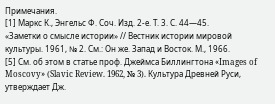Примечания.
[1] Маркс К., Энгельс Ф. Соч. Изд. 2-е. Т. 3. С. 44—45.
«Заметки о смысле истории» // Вестник истории мировой культуры. 1961, № 2. См.: Он же. Запад и Восток. М., 1966.
[5] См. об этом в статье проф. Джеймса Биллингтона «Images of Moscovy» (Slavic Review. 1962, № 3). Культура Древней Руси, утверждает Дж.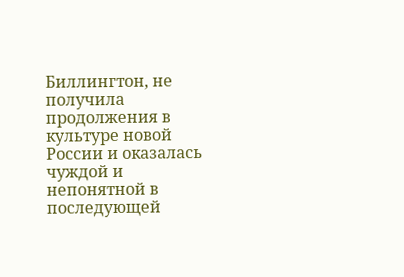Биллингтон, не получила продолжения в культуре новой России и оказалась чуждой и непонятной в последующей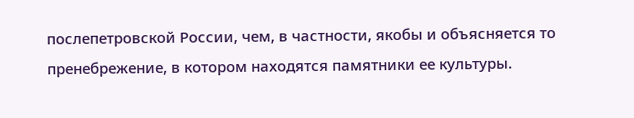послепетровской России, чем, в частности, якобы и объясняется то пренебрежение, в котором находятся памятники ее культуры.